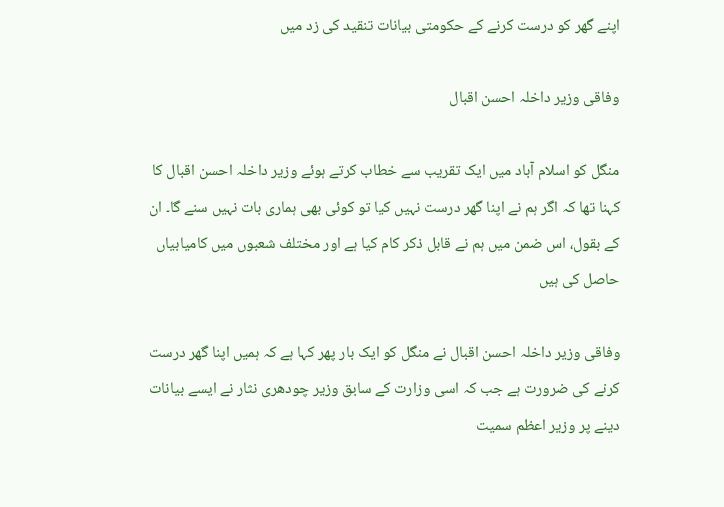اپنے گھر کو درست کرنے کے حکومتی بیانات تنقید کی زد میں

وفاقی وزیر داخلہ احسن اقبال

منگل کو اسلام آباد میں ایک تقریب سے خطاب کرتے ہوئے وزیر داخلہ احسن اقبال کا کہنا تھا کہ اگر ہم نے اپنا گھر درست نہیں کیا تو کوئی بھی ہماری بات نہیں سنے گا۔ ان کے بقول، اس ضمن میں ہم نے قابل ذکر کام کیا ہے اور مختلف شعبوں میں کامیابیاں حاصل کی ہیں

وفاقی وزیر داخلہ احسن اقبال نے منگل کو ایک بار پھر کہا ہے کہ ہمیں اپنا گھر درست کرنے کی ضرورت ہے جب کہ اسی وزارت کے سابق وزیر چودھری نثار نے ایسے بیانات دینے پر وزیر اعظم سمیت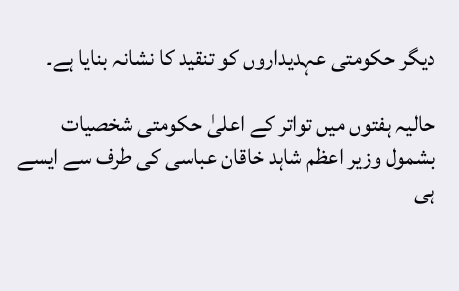دیگر حکومتی عہدیداروں کو تنقید کا نشانہ بنایا ہے۔

حالیہ ہفتوں میں تواتر کے اعلیٰ حکومتی شخصیات بشمول وزیر اعظم شاہد خاقان عباسی کی طرف سے ایسے ہی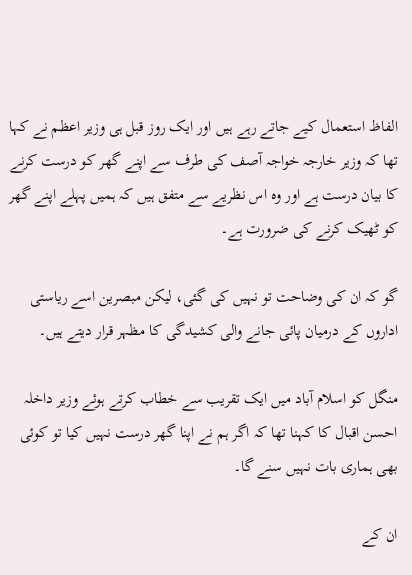الفاظ استعمال کیے جاتے رہے ہیں اور ایک روز قبل ہی وزیر اعظم نے کہا تھا کہ وزیر خارجہ خواجہ آصف کی طرف سے اپنے گھر کو درست کرنے کا بیان درست ہے اور وہ اس نظریے سے متفق ہیں کہ ہمیں پہلے اپنے گھر کو ٹھیک کرنے کی ضرورت ہے۔

گو کہ ان کی وضاحت تو نہیں کی گئی، لیکن مبصرین اسے ریاستی اداروں کے درمیان پائی جانے والی کشیدگی کا مظہر قرار دیتے ہیں۔

منگل کو اسلام آباد میں ایک تقریب سے خطاب کرتے ہوئے وزیر داخلہ احسن اقبال کا کہنا تھا کہ اگر ہم نے اپنا گھر درست نہیں کیا تو کوئی بھی ہماری بات نہیں سنے گا۔

ان کے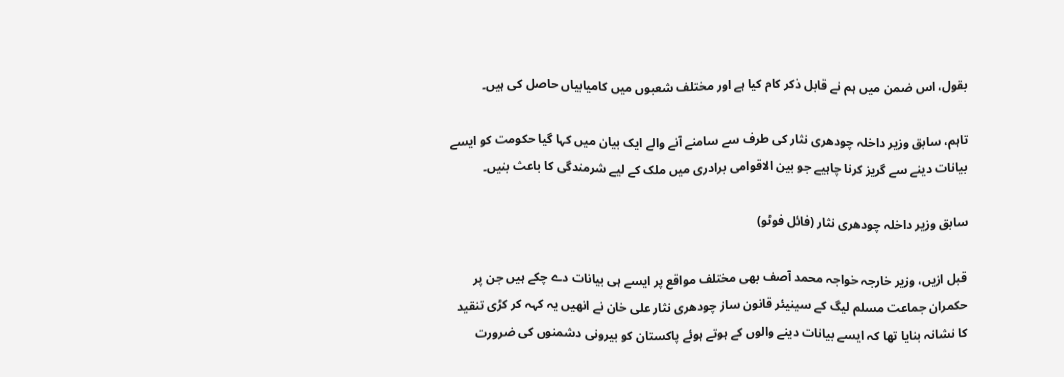بقول، اس ضمن میں ہم نے قابل ذکر کام کیا ہے اور مختلف شعبوں میں کامیابیاں حاصل کی ہیں۔

تاہم، سابق وزیر داخلہ چودھری نثار کی طرف سے سامنے آنے والے ایک بیان میں کہا گیا حکومت کو ایسے بیانات دینے سے گریز کرنا چاہیے جو بین الاقوامی برادری میں ملک کے لیے شرمندگی کا باعث بنیں۔

سابق وزیر داخلہ چودھری نثار (فائل فوٹو)

قبل ازیں، وزیر خارجہ خواجہ محمد آصف بھی مختلف مواقع پر ایسے ہی بیانات دے چکے ہیں جن پر حکمران جماعت مسلم لیگ کے سینیئر قانون ساز چودھری نثار علی خان نے انھیں یہ کہہ کر کڑی تنقید کا نشانہ بنایا تھا کہ ایسے بیانات دینے والوں کے ہوتے ہوئے پاکستان کو بیرونی دشمنوں کی ضرورت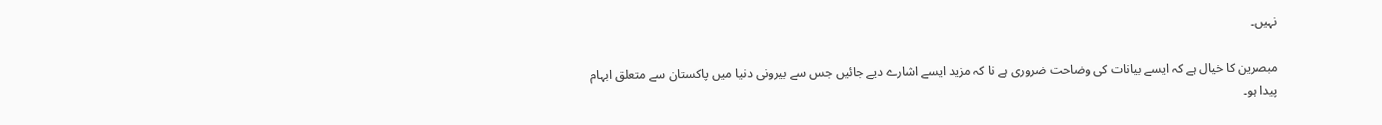نہیں۔

مبصرین کا خیال ہے کہ ایسے بیانات کی وضاحت ضروری ہے نا کہ مزید ایسے اشارے دیے جائیں جس سے بیرونی دنیا میں پاکستان سے متعلق ابہام پیدا ہو۔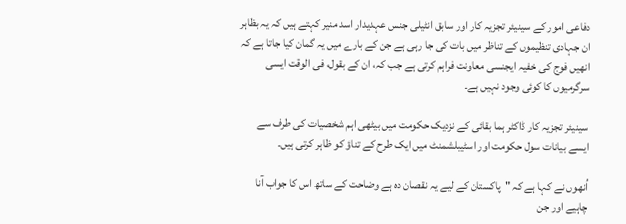دفاعی امور کے سینیئر تجزیہ کار اور سابق انٹیلی جنس عہدیدار اسد منیر کہتے ہیں کہ یہ بظاہر ان جہادی تنظیموں کے تناظر میں بات کی جا رہی ہے جن کے بارے میں یہ گمان کیا جاتا ہے کہ انھیں فوج کی خفیہ ایجنسی معاونت فراہم کرتی ہے جب کہ، ان کے بقول، فی الوقت ایسی سرگرمیوں کا کوئی وجود نہیں ہے۔

سینیئر تجزیہ کار ڈاکٹر ہما بقائی کے نزدیک حکومت میں بیٹھی اہم شخصیات کی طرف سے ایسے بیانات سول حکومت اور اسٹیبلشمنٹ میں ایک طرح کے تناؤ کو ظاہر کرتی ہیں۔

اُنھوں نے کہا ہے کہ "پاکستان کے لیے یہ نقصان دہ ہے وضاحت کے ساتھ اس کا جواب آنا چاہیے اور جن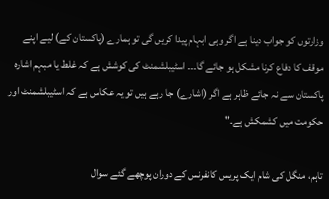وزارتوں کو جواب دینا ہے اگر وہی ابہام پیدا کریں گی تو ہمارے (پاکستان کے) لیے اپنے موقف کا دفاع کرنا مشکل ہو جائے گا۔۔۔ اسٹیبلشمنٹ کی کوشش ہے کہ غلط یا مبہم اشارہ پاکستان سے نہ جائے ظاہر ہے اگر (اشارے) جا رہے ہیں تو یہ عکاس ہے کہ اسٹیبلشمنٹ اور حکومت میں کشمکش ہے۔"

تاہم، منگل کی شام ایک پریس کانفرنس کے دوران پوچھے گئے سوال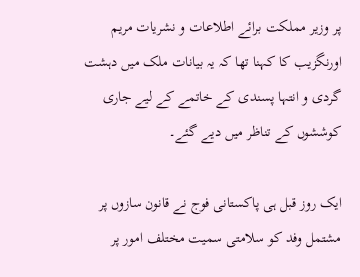پر وزیر مملکت برائے اطلاعات و نشریات مریم اورنگزیب کا کہنا تھا کہ یہ بیانات ملک میں دہشت گردی و انتہا پسندی کے خاتمے کے لیے جاری کوششوں کے تناظر میں دیے گئے۔

ایک روز قبل ہی پاکستانی فوج نے قانون سازوں پر مشتمل وفد کو سلامتی سمیت مختلف امور پر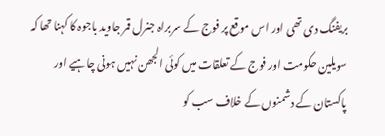بریفنگ دی تھی اور اس موقع پر فوج کے سربراہ جنرل قمر جاوید باجوہ کا کہنا تھا کہ سویلین حکومت اور فوج کے تعلقات میں کوئی الجھن نہیں ہونی چاہیے اور پاکستان کے دشمنوں کے خلاف سب کو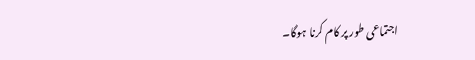اجتماعی طور پر کام کرنا ہوگا۔